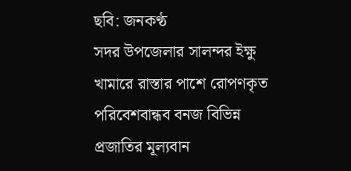ছবি: জনকণ্ঠ
সদর উপজেলার সালন্দর ইক্ষু খামারে রাস্তার পাশে রোপণকৃত পরিবেশবান্ধব বনজ বিভিন্ন প্রজাতির মূল্যবান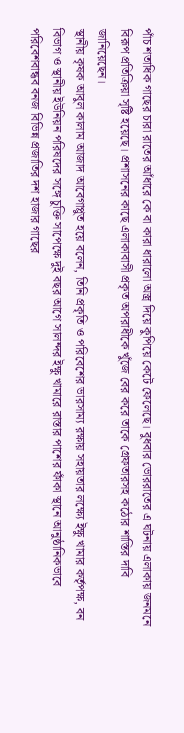পাঁচ শতাধিক গাছের চারা রাতের আঁধারে কে বা কারা ধারালো অস্ত্র দিয়ে কুপিয়ে কেটে ফেলেছে। বুধবার ভোররাতের এ ঘটনায় এলাকায় জনমনে বিরূপ প্রতিক্রিয়া সৃষ্টি হয়েছে। প্রশাসনের কাছে এলাকাবাসী প্রকৃত অপরাধীকে খুঁজে বের করে তাকে গ্রেফতারসহ কঠোর শাস্তির দাবি জানিয়েছেন।
স্থানীয় কৃষক আবুল কালাম আজাদ আবেগাপ্লুত হয়ে বলেন, তিনি প্রকৃতি ও পরিবেশের ভারসাম্য রক্ষায় সহায়তার লক্ষ্যে ইক্ষু খামার কর্তৃপক্ষ, বন বিভাগ ও স্থানীয় ইউনিয়ন পরিষদের সঙ্গে চুক্তি সাপেক্ষে দুই বছর আগে সালন্দর ইক্ষু খামারে রাস্তার পাশের ফাঁকা স্থানে আনুষ্ঠানিকভাবে পরিবেশবান্ধব বনজ বিভিন্ন প্রজাতির দশ হাজার গাছের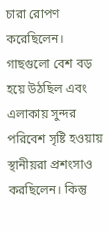চারা রোপণ করেছিলেন। গাছগুলো বেশ বড় হয়ে উঠছিল এবং এলাকায় সুন্দর পরিবেশ সৃষ্টি হওয়ায় স্থানীয়রা প্রশংসাও করছিলেন। কিন্তু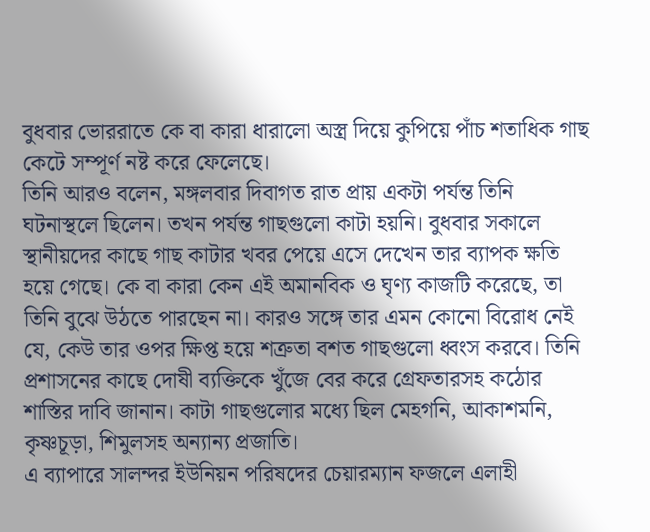বুধবার ভোররাতে কে বা কারা ধারালো অস্ত্র দিয়ে কুপিয়ে পাঁচ শতাধিক গাছ কেটে সম্পূর্ণ নষ্ট করে ফেলেছে।
তিনি আরও বলেন, মঙ্গলবার দিবাগত রাত প্রায় একটা পর্যন্ত তিনি ঘটনাস্থলে ছিলেন। তখন পর্যন্ত গাছগুলো কাটা হয়নি। বুধবার সকালে স্থানীয়দের কাছে গাছ কাটার খবর পেয়ে এসে দেখেন তার ব্যাপক ক্ষতি হয়ে গেছে। কে বা কারা কেন এই অমানবিক ও ঘৃণ্য কাজটি করেছে, তা তিনি বুঝে উঠতে পারছেন না। কারও সঙ্গে তার এমন কোনো বিরোধ নেই যে, কেউ তার ওপর ক্ষিপ্ত হয়ে শত্রুতা বশত গাছগুলো ধ্বংস করবে। তিনি প্রশাসনের কাছে দোষী ব্যক্তিকে খুঁজে বের করে গ্রেফতারসহ কঠোর শাস্তির দাবি জানান। কাটা গাছগুলোর মধ্যে ছিল মেহগনি, আকাশমনি, কৃষ্ণচূড়া, শিমুলসহ অন্যান্য প্রজাতি।
এ ব্যাপারে সালন্দর ইউনিয়ন পরিষদের চেয়ারম্যান ফজলে এলাহী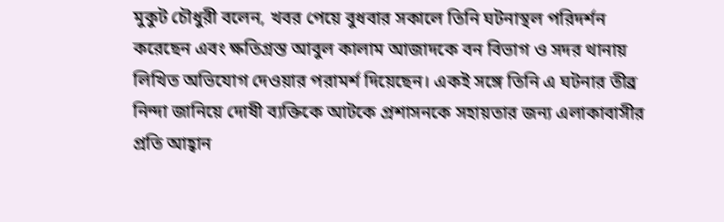মুকুট চৌধুরী বলেন, খবর পেয়ে বুধবার সকালে তিনি ঘটনাস্থল পরিদর্শন করেছেন এবং ক্ষতিগ্রস্ত আবুল কালাম আজাদকে বন বিভাগ ও সদর থানায় লিখিত অভিযোগ দেওয়ার পরামর্শ দিয়েছেন। একই সঙ্গে তিনি এ ঘটনার তীব্র নিন্দা জানিয়ে দোষী ব্যক্তিকে আটকে প্রশাসনকে সহায়তার জন্য এলাকাবাসীর প্রতি আহ্বান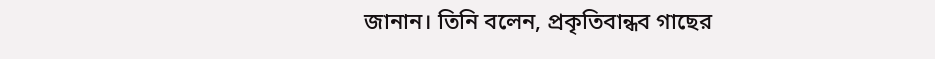জানান। তিনি বলেন, প্রকৃতিবান্ধব গাছের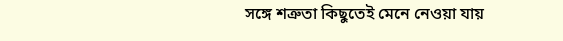সঙ্গে শত্রুতা কিছুতেই মেনে নেওয়া যায়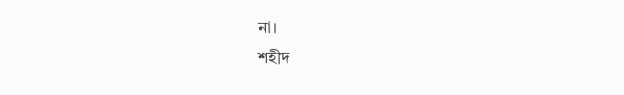না।
শহীদ